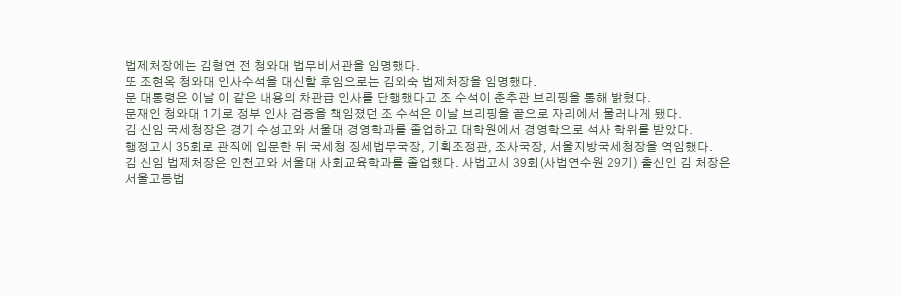법제처장에는 김형연 전 청와대 법무비서관을 임명했다.
또 조현옥 청와대 인사수석을 대신할 후임으로는 김외숙 법제처장을 임명했다.
문 대통령은 이날 이 같은 내용의 차관급 인사를 단행했다고 조 수석이 춘추관 브리핑을 통해 밝혔다.
문재인 청와대 1기로 정부 인사 검증을 책임졌던 조 수석은 이날 브리핑을 끝으로 자리에서 물러나게 됐다.
김 신임 국세청장은 경기 수성고와 서울대 경영학과를 졸업하고 대학원에서 경영학으로 석사 학위를 받았다.
행정고시 35회로 관직에 입문한 뒤 국세청 징세법무국장, 기획조정관, 조사국장, 서울지방국세청장을 역임했다.
김 신임 법제처장은 인천고와 서울대 사회교육학과를 졸업했다. 사법고시 39회(사법연수원 29기) 출신인 김 처장은 서울고등법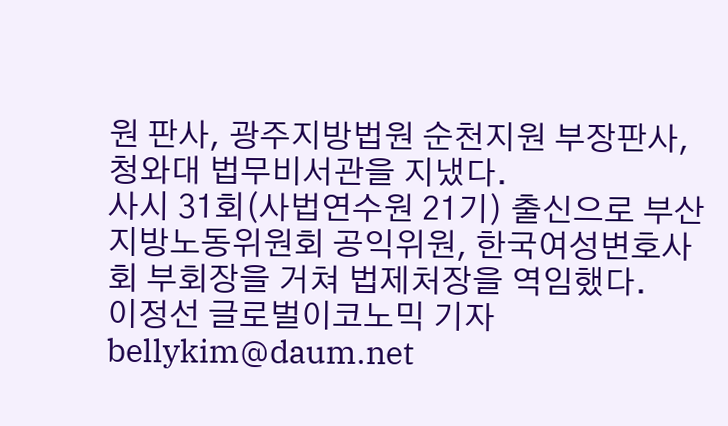원 판사, 광주지방법원 순천지원 부장판사, 청와대 법무비서관을 지냈다.
사시 31회(사법연수원 21기) 출신으로 부산지방노동위원회 공익위원, 한국여성변호사회 부회장을 거쳐 법제처장을 역임했다.
이정선 글로벌이코노믹 기자 bellykim@daum.net